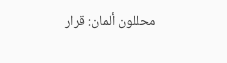محللون ألمان: قرار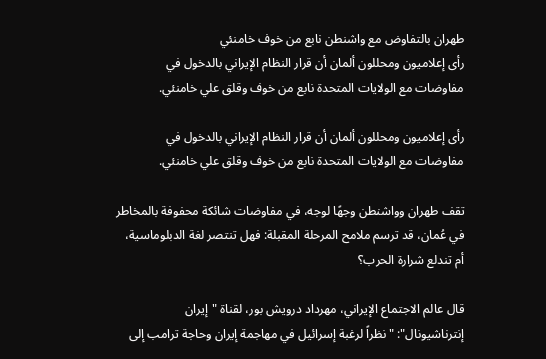طهران بالتفاوض مع واشنطن نابع من خوف خامنئي
رأى إعلاميون ومحللون ألمان أن قرار النظام الإيراني بالدخول في مفاوضات مع الولايات المتحدة نابع من خوف وقلق علي خامنئي.

رأى إعلاميون ومحللون ألمان أن قرار النظام الإيراني بالدخول في مفاوضات مع الولايات المتحدة نابع من خوف وقلق علي خامنئي.

تقف طهران وواشنطن وجهًا لوجه، في مفاوضات شائكة محفوفة بالمخاطر في عُمان، قد ترسم ملامح المرحلة المقبلة: فهل تنتصر لغة الدبلوماسية، أم تندلع شرارة الحرب؟

قال عالم الاجتماع الإيراني، مهرداد درويش بور، لقناة "إيران إنترناشيونال": "نظراً لرغبة إسرائيل في مهاجمة إيران وحاجة ترامب إلى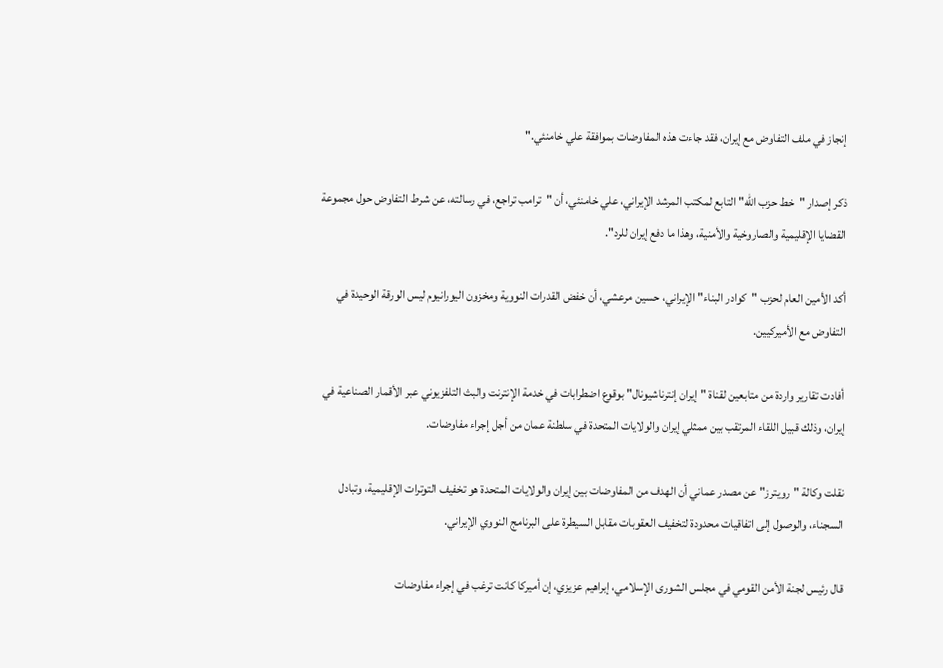إنجاز في ملف التفاوض مع إيران، فقد جاءت هذه المفاوضات بموافقة علي خامنئي."

ذكر إصدار "خط حزب الله" التابع لمكتب المرشد الإيراني، علي خامنئي، أن "ترامب تراجع، في رسالته، عن شرط التفاوض حول مجموعة القضايا الإقليمية والصاروخية والأمنية، وهذا ما دفع إيران للرد".

أكد الأمين العام لحزب "كوادر البناء" الإيراني، حسين مرعشي، أن خفض القدرات النووية ومخزون اليورانيوم ليس الورقة الوحيدة في التفاوض مع الأميركيين.

أفادت تقارير واردة من متابعين لقناة "إيران إنترناشيونال" بوقوع اضطرابات في خدمة الإنترنت والبث التلفزيوني عبر الأقمار الصناعية في إيران، وذلك قبيل اللقاء المرتقب بين ممثلي إيران والولايات المتحدة في سلطنة عمان من أجل إجراء مفاوضات.

نقلت وكالة "رويترز" عن مصدر عماني أن الهدف من المفاوضات بين إيران والولايات المتحدة هو تخفيف التوترات الإقليمية، وتبادل السجناء، والوصول إلى اتفاقيات محدودة لتخفيف العقوبات مقابل السيطرة على البرنامج النووي الإيراني.

قال رئيس لجنة الأمن القومي في مجلس الشورى الإسلامي، إبراهيم عزيزي، إن أميركا كانت ترغب في إجراء مفاوضات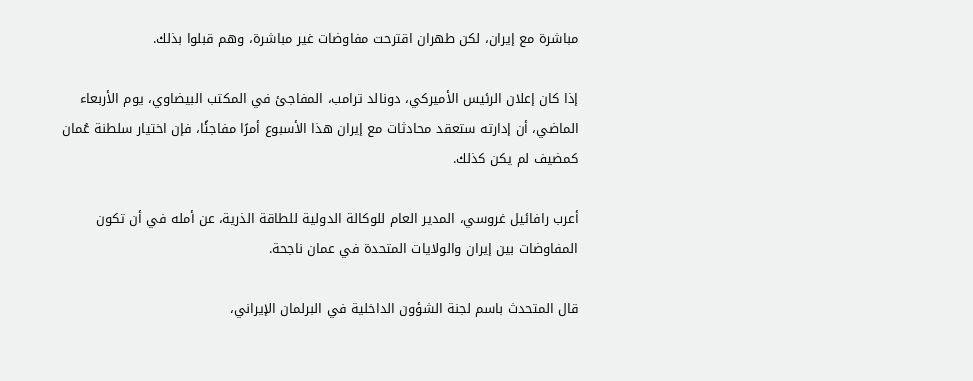مباشرة مع إيران، لكن طهران اقترحت مفاوضات غير مباشرة، وهم قبلوا بذلك.

إذا كان إعلان الرئيس الأميركي، دونالد ترامب، المفاجئ في المكتب البيضاوي، يوم الأربعاء الماضي، أن إدارته ستعقد محادثات مع إيران هذا الأسبوع أمرًا مفاجئًا، فإن اختيار سلطنة عُمان كمضيف لم يكن كذلك.

أعرب رافائيل غروسي، المدير العام للوكالة الدولية للطاقة الذرية، عن أمله في أن تكون المفاوضات بين إيران والولايات المتحدة في عمان ناجحة.

قال المتحدث باسم لجنة الشؤون الداخلية في البرلمان الإيراني،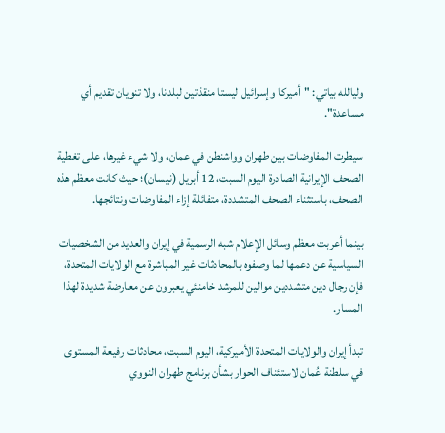وليالله بياتي: "أميركا وإسرائيل ليستا منقذتين لبلدنا، ولا تنويان تقديم أي مساعدة".

سيطرت المفاوضات بين طهران وواشنطن في عمان، ولا شيء غيرها، على تغطية الصحف الإيرانية الصادرة اليوم السبت، 12 أبريل (نيسان)؛ حيث كانت معظم هذه الصحف، باستثناء الصحف المتشددة، متفائلة إزاء المفاوضات ونتائجها.

بينما أعربت معظم وسائل الإعلام شبه الرسمية في إيران والعديد من الشخصيات السياسية عن دعمها لما وصفوه بالمحادثات غير المباشرة مع الولايات المتحدة، فإن رجال دين متشددين موالين للمرشد خامنئي يعبرون عن معارضة شديدة لهذا المسار.

تبدأ إيران والولايات المتحدة الأميركية، اليوم السبت، محادثات رفيعة المستوى في سلطنة عُمان لاستئناف الحوار بشأن برنامج طهران النووي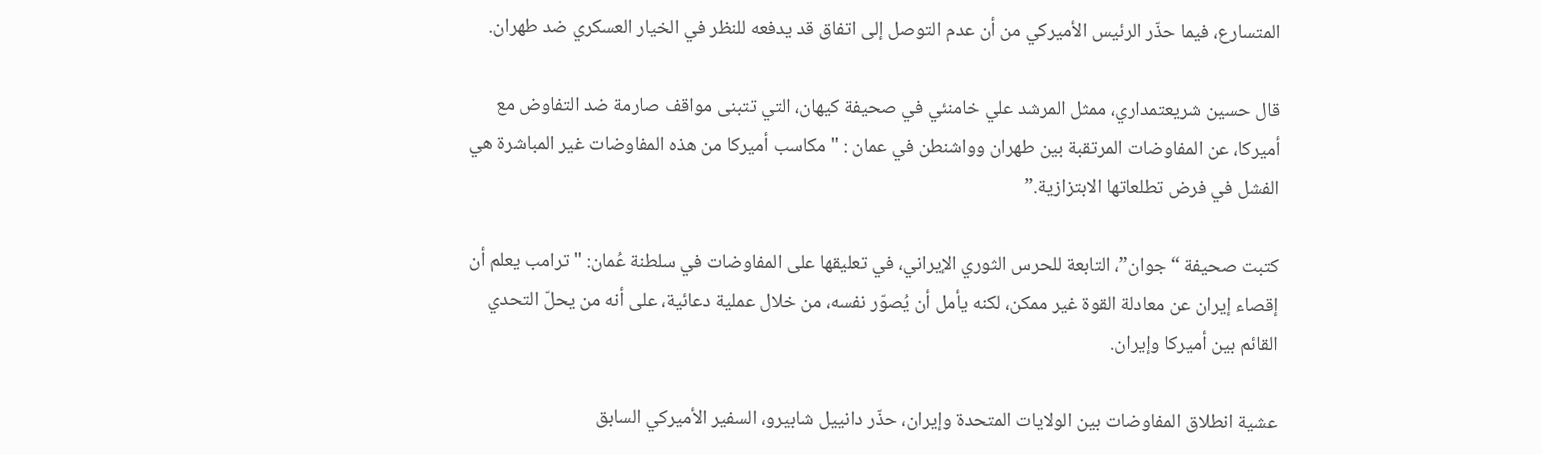المتسارع، فيما حذّر الرئيس الأميركي من أن عدم التوصل إلى اتفاق قد يدفعه للنظر في الخيار العسكري ضد طهران.

قال حسين شريعتمداري، ممثل المرشد علي خامنئي في صحيفة كيهان، التي تتبنى مواقف صارمة ضد التفاوض مع أميركا، عن المفاوضات المرتقبة بين طهران وواشنطن في عمان : "مكاسب أميركا من هذه المفاوضات غير المباشرة هي الفشل في فرض تطلعاتها الابتزازية.”

كتبت صحيفة “جوان”، التابعة للحرس الثوري الإيراني، في تعليقها على المفاوضات في سلطنة عُمان: "ترامب يعلم أن إقصاء إيران عن معادلة القوة غير ممكن، لكنه يأمل أن يُصوّر نفسه، من خلال عملية دعائية، على أنه من يحلّ التحدي القائم بين أميركا وإيران.

عشية انطلاق المفاوضات بين الولايات المتحدة وإيران، حذّر دانييل شابيرو، السفير الأميركي السابق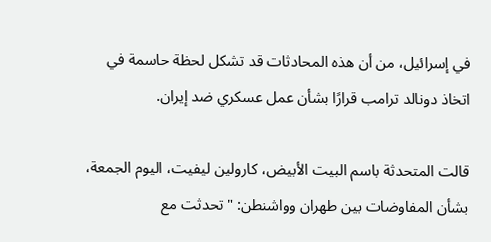في إسرائيل، من أن هذه المحادثات قد تشكل لحظة حاسمة في اتخاذ دونالد ترامب قرارًا بشأن عمل عسكري ضد إيران.

قالت المتحدثة باسم البيت الأبيض، كارولين ليفيت، اليوم الجمعة، بشأن المفاوضات بين طهران وواشنطن: "تحدثت مع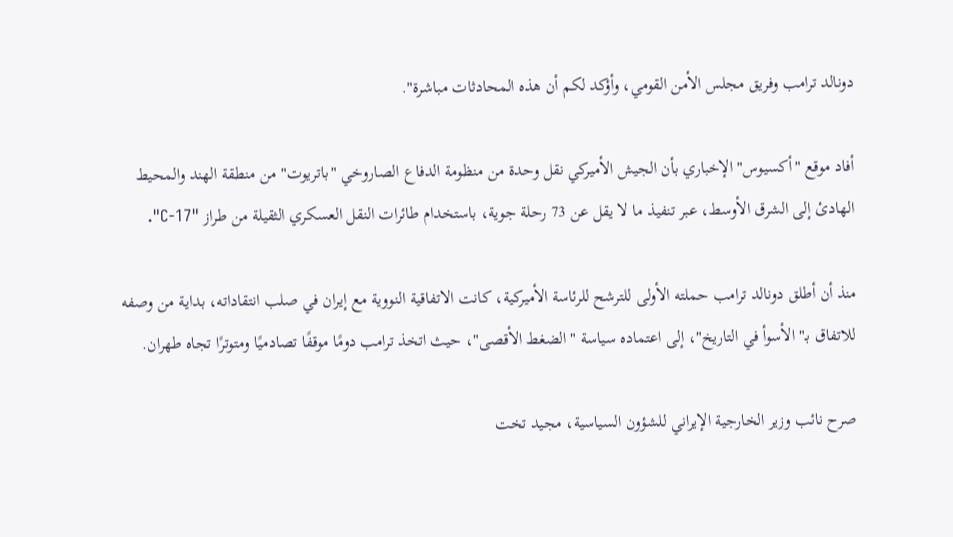دونالد ترامب وفريق مجلس الأمن القومي، وأؤكد لكم أن هذه المحادثات مباشرة".

أفاد موقع "أكسیوس" الإخباري بأن الجيش الأميركي نقل وحدة من منظومة الدفاع الصاروخي "باتريوت" من منطقة الهند والمحيط الهادئ إلى الشرق الأوسط، عبر تنفيذ ما لا يقل عن 73 رحلة جوية، باستخدام طائرات النقل العسكري الثقيلة من طراز "C-17".

منذ أن أطلق دونالد ترامب حملته الأولى للترشح للرئاسة الأميركية، كانت الاتفاقية النووية مع إيران في صلب انتقاداته، بداية من وصفه للاتفاق بـ"الأسوأ في التاريخ"، إلى اعتماده سياسة "الضغط الأقصى"، حيث اتخذ ترامب دومًا موقفًا تصادميًا ومتوترًا تجاه طهران.

صرح نائب وزير الخارجية الإيراني للشؤون السياسية، مجيد تخت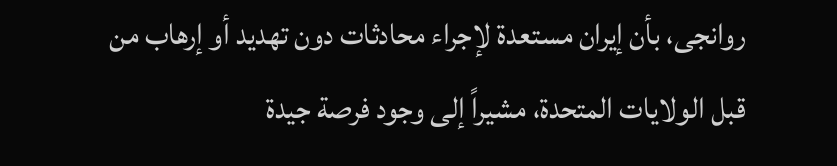روانجی، بأن إيران مستعدة لإجراء محادثات دون تهديد أو إرهاب من قبل الولايات المتحدة، مشيراً إلى وجود فرصة جيدة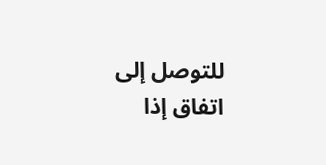للتوصل إلى اتفاق إذا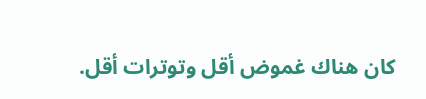كان هناك غموض أقل وتوترات أقل.